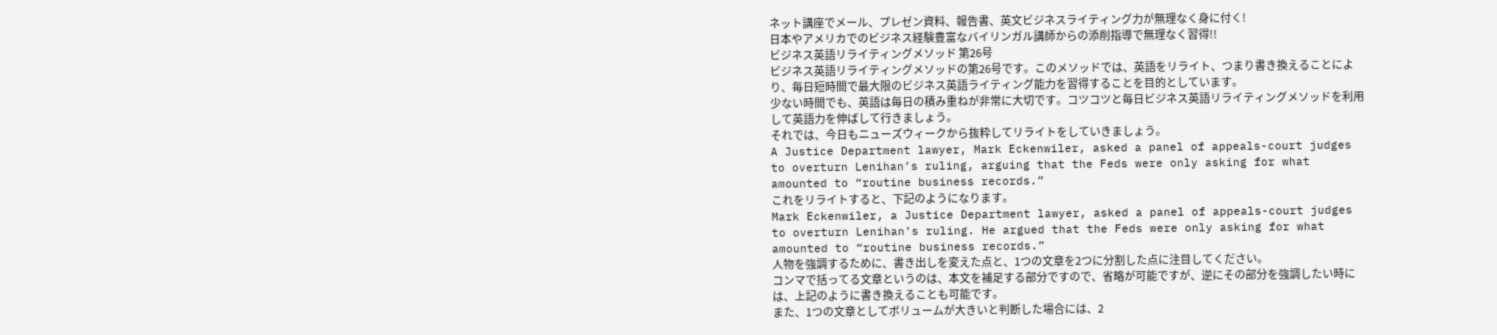ネット講座でメール、プレゼン資料、報告書、英文ビジネスライティング力が無理なく身に付く!
日本やアメリカでのビジネス経験豊富なバイリンガル講師からの添削指導で無理なく習得!!
ビジネス英語リライティングメソッド 第26号
ビジネス英語リライティングメソッドの第26号です。このメソッドでは、英語をリライト、つまり書き換えることにより、毎日短時間で最大限のビジネス英語ライティング能力を習得することを目的としています。
少ない時間でも、英語は毎日の積み重ねが非常に大切です。コツコツと毎日ビジネス英語リライティングメソッドを利用して英語力を伸ばして行きましょう。
それでは、今日もニューズウィークから抜粋してリライトをしていきましょう。
A Justice Department lawyer, Mark Eckenwiler, asked a panel of appeals-court judges to overturn Lenihan’s ruling, arguing that the Feds were only asking for what amounted to “routine business records.”
これをリライトすると、下記のようになります。
Mark Eckenwiler, a Justice Department lawyer, asked a panel of appeals-court judges to overturn Lenihan’s ruling. He argued that the Feds were only asking for what amounted to “routine business records.”
人物を強調するために、書き出しを変えた点と、1つの文章を2つに分割した点に注目してください。
コンマで括ってる文章というのは、本文を補足する部分ですので、省略が可能ですが、逆にその部分を強調したい時には、上記のように書き換えることも可能です。
また、1つの文章としてボリュームが大きいと判断した場合には、2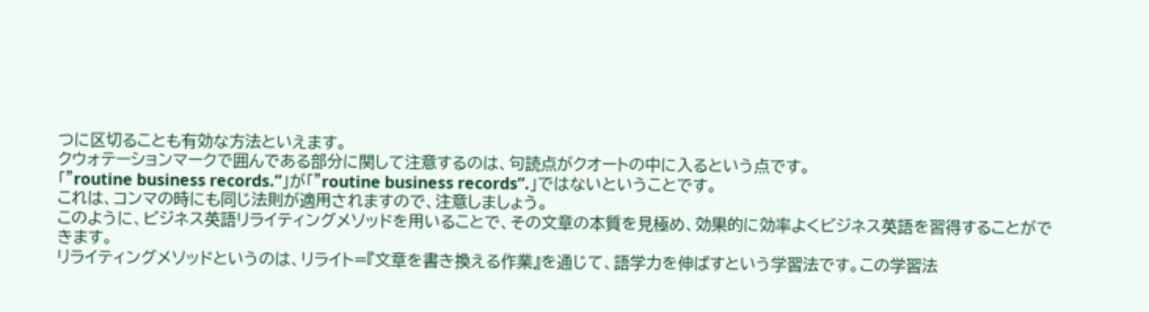つに区切ることも有効な方法といえます。
クウォテーションマークで囲んである部分に関して注意するのは、句読点がクオートの中に入るという点です。
「”routine business records.”」が「”routine business records”.」ではないということです。
これは、コンマの時にも同じ法則が適用されますので、注意しましょう。
このように、ビジネス英語リライティングメソッドを用いることで、その文章の本質を見極め、効果的に効率よくビジネス英語を習得することができます。
リライティングメソッドというのは、リライト=『文章を書き換える作業』を通じて、語学力を伸ばすという学習法です。この学習法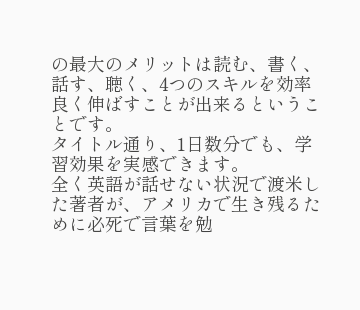の最大のメリットは読む、書く、話す、聴く、4つのスキルを効率良く伸ばすことが出来るということです。
タイトル通り、1日数分でも、学習効果を実感できます。
全く英語が話せない状況で渡米した著者が、アメリカで生き残るために必死で言葉を勉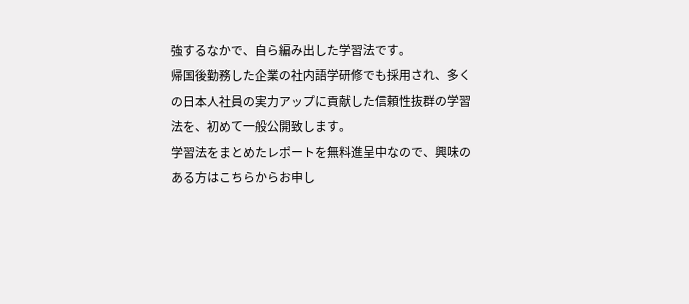強するなかで、自ら編み出した学習法です。
帰国後勤務した企業の社内語学研修でも採用され、多くの日本人社員の実力アップに貢献した信頼性抜群の学習法を、初めて一般公開致します。
学習法をまとめたレポートを無料進呈中なので、興味のある方はこちらからお申し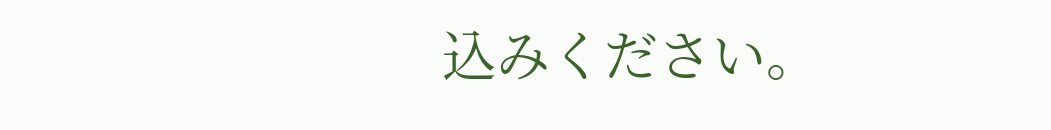込みください。